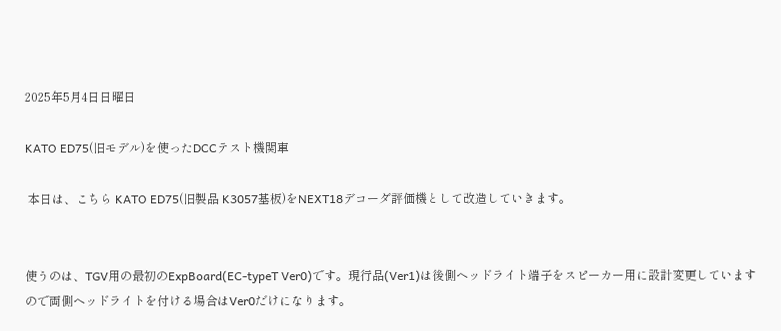2025年5月4日日曜日

KATO ED75(旧モデル)を使ったDCCテスト機関車

 本日は、こちら KATO ED75(旧製品 K3057基板)をNEXT18デコーダ評価機として改造していきます。


使うのは、TGV用の最初のExpBoard(EC-typeT Ver0)です。現行品(Ver1)は後側ヘッドライト端子をスピーカー用に設計変更していますので両側ヘッドライトを付ける場合はVer0だけになります。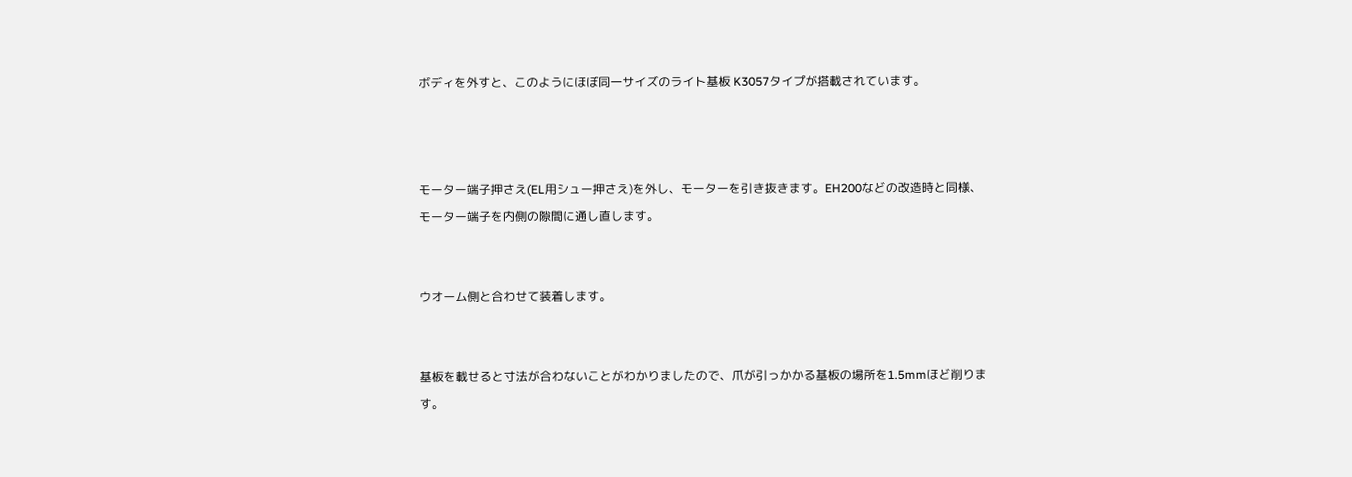ボディを外すと、このようにほぼ同一サイズのライト基板 K3057タイプが搭載されています。



モーター端子押さえ(EL用シュー押さえ)を外し、モーターを引き抜きます。EH200などの改造時と同様、モーター端子を内側の隙間に通し直します。


ウオーム側と合わせて装着します。


基板を載せると寸法が合わないことがわかりましたので、爪が引っかかる基板の場所を1.5mmほど削ります。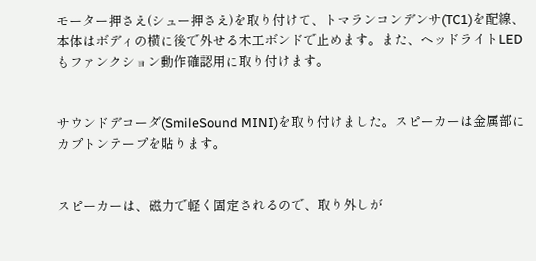モーター押さえ(シュー押さえ)を取り付けて、トマランコンデンサ(TC1)を配線、本体はボディの横に後で外せる木工ボンドで止めます。また、ヘッドライトLEDもファンクション動作確認用に取り付けます。


サウンドデコーダ(SmileSound MINI)を取り付けました。スピーカーは金属部にカプトンテープを貼ります。


スピーカーは、磁力で軽く固定されるので、取り外しが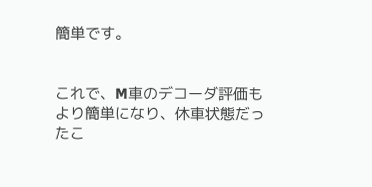簡単です。


これで、M車のデコーダ評価もより簡単になり、休車状態だったこ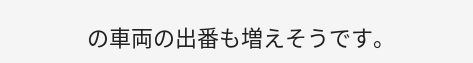の車両の出番も増えそうです。